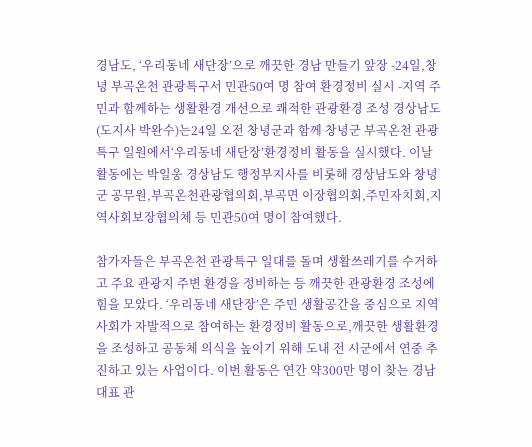경남도, ‘우리동네 새단장’으로 깨끗한 경남 만들기 앞장 -24일,창녕 부곡온천 관광특구서 민관50여 명 참여 환경정비 실시 -지역 주민과 함께하는 생활환경 개선으로 쾌적한 관광환경 조성 경상남도(도지사 박완수)는24일 오전 창녕군과 함께 창녕군 부곡온천 관광특구 일원에서‘우리동네 새단장’환경정비 활동을 실시했다. 이날 활동에는 박일웅 경상남도 행정부지사를 비롯해 경상남도와 창녕군 공무원,부곡온천관광협의회,부곡면 이장협의회,주민자치회,지역사회보장협의체 등 민관50여 명이 참여했다.

참가자들은 부곡온천 관광특구 일대를 돌며 생활쓰레기를 수거하고 주요 관광지 주변 환경을 정비하는 등 깨끗한 관광환경 조성에 힘을 모았다. ‘우리동네 새단장’은 주민 생활공간을 중심으로 지역사회가 자발적으로 참여하는 환경정비 활동으로,깨끗한 생활환경을 조성하고 공동체 의식을 높이기 위해 도내 전 시군에서 연중 추진하고 있는 사업이다. 이번 활동은 연간 약300만 명이 찾는 경남 대표 관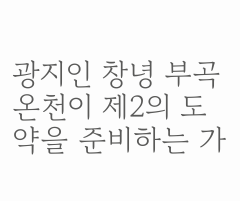광지인 창녕 부곡온천이 제2의 도약을 준비하는 가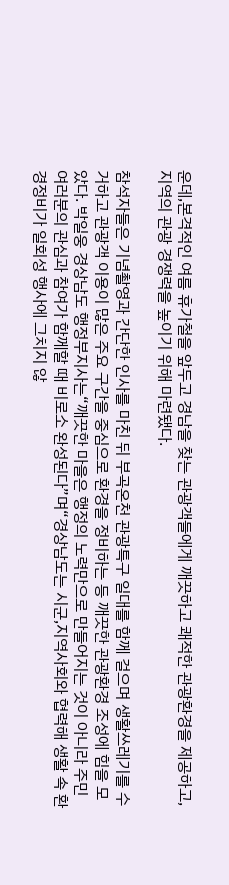운데,본격적인 여름 휴가철을 앞두고 경남을 찾는 관광객들에게 깨끗하고 쾌적한 관광환경을 제공하고,지역의 관광 경쟁력을 높이기 위해 마련됐다.

참석자들은 기념촬영과 간단한 인사를 마친 뒤 부곡온천 관광특구 일대를 함께 걸으며 생활쓰레기를 수거하고 관광객 이용이 많은 주요 구간을 중심으로 환경을 정비하는 등 깨끗한 관광환경 조성에 힘을 모았다. 박일웅 경상남도 행정부지사는“깨끗한 마을은 행정의 노력만으로 만들어지는 것이 아니라 주민 여러분의 관심과 참여가 함께할 때 비로소 완성된다”며“경상남도는 시군,지역사회와 협력해 생활 속 환경정비가 일회성 행사에 그치지 않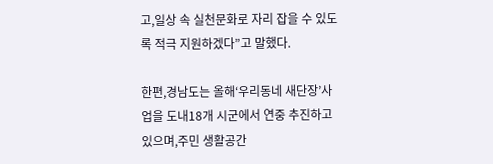고,일상 속 실천문화로 자리 잡을 수 있도록 적극 지원하겠다”고 말했다.

한편,경남도는 올해‘우리동네 새단장’사업을 도내18개 시군에서 연중 추진하고 있으며,주민 생활공간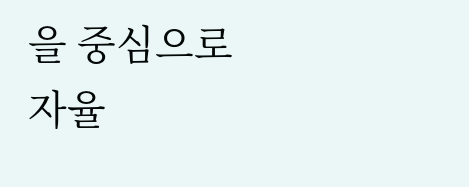을 중심으로 자율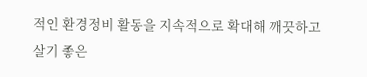적인 환경정비 활동을 지속적으로 확대해 깨끗하고 살기 좋은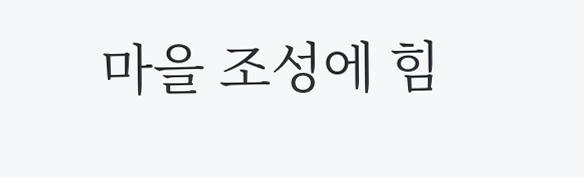마을 조성에 힘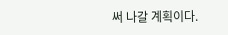써 나갈 계획이다.